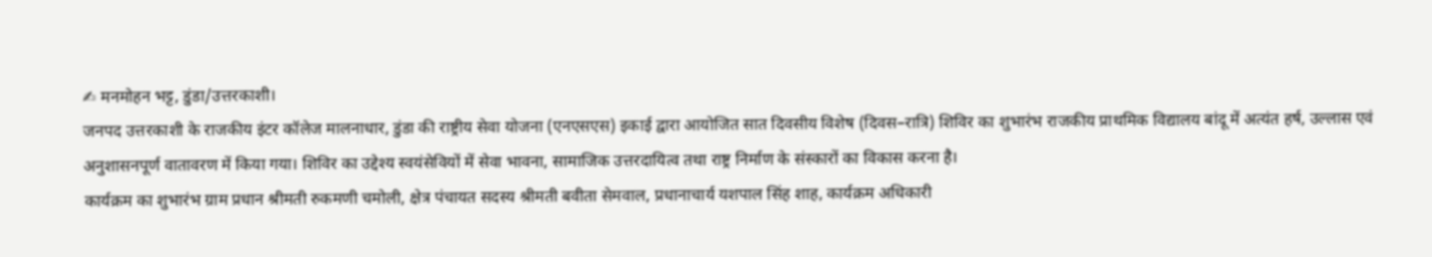✍ मनमोहन भट्ट, डुंडा/उत्तरकाशी।
जनपद उत्तरकाशी के राजकीय इंटर कॉलेज मालनाधार, डुंडा की राष्ट्रीय सेवा योजना (एनएसएस) इकाई द्वारा आयोजित सात दिवसीय विशेष (दिवस–रात्रि) शिविर का शुभारंभ राजकीय प्राथमिक विद्यालय बांदू में अत्यंत हर्ष, उल्लास एवं अनुशासनपूर्ण वातावरण में किया गया। शिविर का उद्देश्य स्वयंसेवियों में सेवा भावना, सामाजिक उत्तरदायित्व तथा राष्ट्र निर्माण के संस्कारों का विकास करना है।
कार्यक्रम का शुभारंभ ग्राम प्रधान श्रीमती रुकमणी चमोली, क्षेत्र पंचायत सदस्य श्रीमती बवीता सेमवाल, प्रधानाचार्य यशपाल सिंह शाह, कार्यक्रम अधिकारी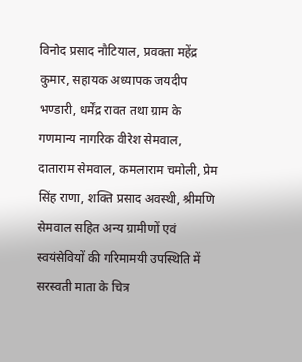विनोद प्रसाद नौटियाल, प्रवक्ता महेंद्र कुमार, सहायक अध्यापक जयदीप भण्डारी, धर्मेंद्र रावत तथा ग्राम के गणमान्य नागरिक वीरेश सेमवाल, दाताराम सेमवाल, कमलाराम चमोली, प्रेम सिंह राणा, शक्ति प्रसाद अवस्थी, श्रीमणि सेमवाल सहित अन्य ग्रामीणों एवं स्वयंसेवियों की गरिमामयी उपस्थिति में सरस्वती माता के चित्र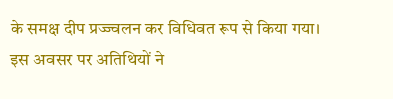के समक्ष दीप प्रज्ज्वलन कर विधिवत रूप से किया गया।
इस अवसर पर अतिथियों ने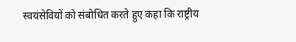स्वयंसेवियों को संबोधित करते हुए कहा कि राष्ट्रीय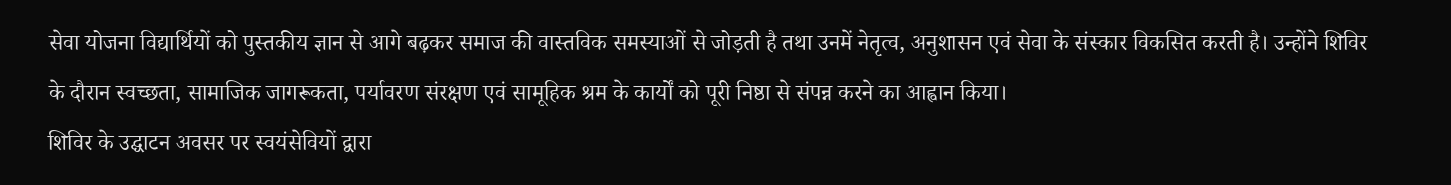सेवा योजना विद्यार्थियों को पुस्तकीय ज्ञान से आगे बढ़कर समाज की वास्तविक समस्याओं से जोड़ती है तथा उनमें नेतृत्व, अनुशासन एवं सेवा के संस्कार विकसित करती है। उन्होंने शिविर के दौरान स्वच्छता, सामाजिक जागरूकता, पर्यावरण संरक्षण एवं सामूहिक श्रम के कार्यों को पूरी निष्ठा से संपन्न करने का आह्वान किया।
शिविर के उद्घाटन अवसर पर स्वयंसेवियों द्वारा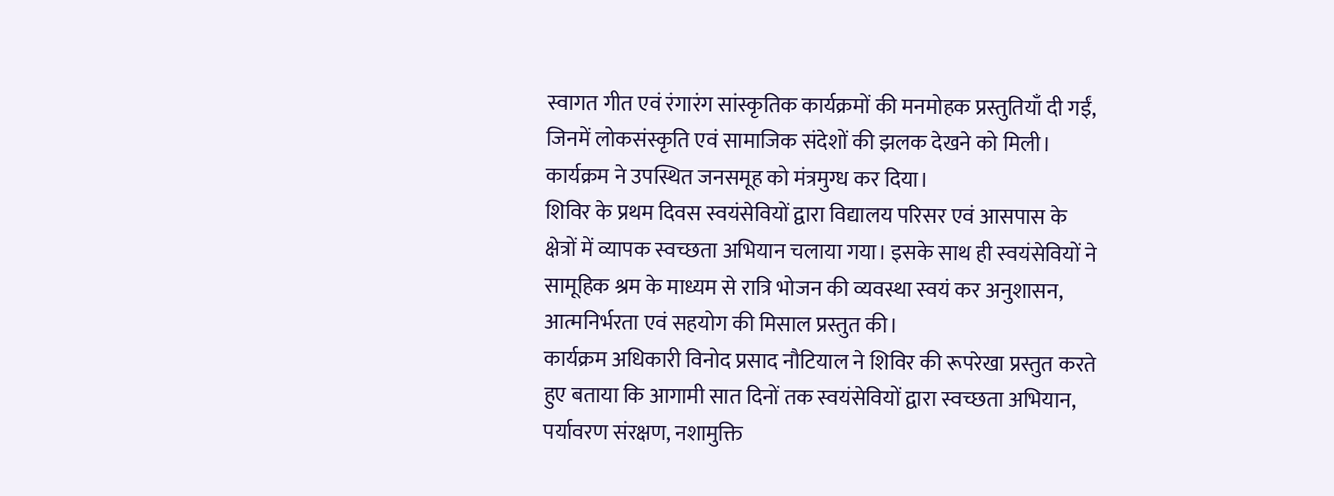स्वागत गीत एवं रंगारंग सांस्कृतिक कार्यक्रमों की मनमोहक प्रस्तुतियाँ दी गईं, जिनमें लोकसंस्कृति एवं सामाजिक संदेशों की झलक देखने को मिली। कार्यक्रम ने उपस्थित जनसमूह को मंत्रमुग्ध कर दिया।
शिविर के प्रथम दिवस स्वयंसेवियों द्वारा विद्यालय परिसर एवं आसपास के क्षेत्रों में व्यापक स्वच्छता अभियान चलाया गया। इसके साथ ही स्वयंसेवियों ने सामूहिक श्रम के माध्यम से रात्रि भोजन की व्यवस्था स्वयं कर अनुशासन, आत्मनिर्भरता एवं सहयोग की मिसाल प्रस्तुत की।
कार्यक्रम अधिकारी विनोद प्रसाद नौटियाल ने शिविर की रूपरेखा प्रस्तुत करते हुए बताया कि आगामी सात दिनों तक स्वयंसेवियों द्वारा स्वच्छता अभियान, पर्यावरण संरक्षण, नशामुक्ति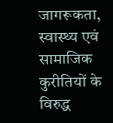जागरूकता, स्वास्थ्य एवं सामाजिक कुरीतियों के विरुद्ध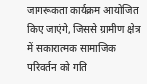जागरूकता कार्यक्रम आयोजित किए जाएंगे, जिससे ग्रामीण क्षेत्र में सकारात्मक सामाजिक परिवर्तन को गति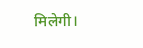मिलेगी।